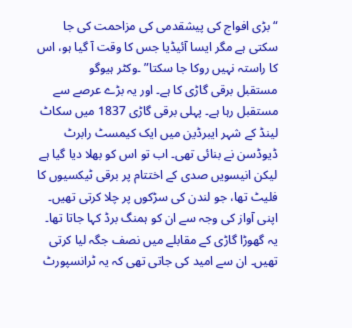“بڑی افواج کی پیشقدمی کی مزاحمت کی جا سکتی ہے مگر ایسا آئیڈیا جس کا وقت آ گیا ہو، اس کا راستہ نہیں روکا جا سکتا” ۔وکٹر ہیوگو
مستقبل برقی گاڑی کا ہے۔ اور یہ بڑے عرصے سے مستقبل رہا ہے۔ پہلی برقی گاڑی 1837 میں سکاٹ لینڈ کے شہر ایبرڈین میں ایک کیمسٹ رابرٹ ڈیوڈسن نے بنائی تھی۔ اب تو اس کو بھلا دیا گیا ہے لیکن انیسویں صدی کے اختتام پر برقی ٹیکسیوں کا فلیٹ تھا، جو لندن کی سڑکوں پر چلا کرتی تھیں۔ اپنی آواز کی وجہ سے ان کو ہمنگ برڈ کہا جاتا تھا۔ یہ گھوڑا گاڑی کے مقابلے میں نصف جگہ لیا کرتی تھیں۔ ان سے امید کی جاتی تھی کہ یہ ٹرانسپورٹ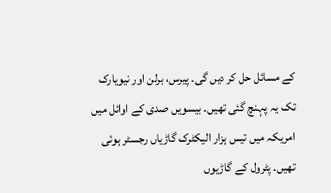کے مسائل حل کر دیں گی۔ پیرس، برلن اور نیویارک تک یہ پہنچ گئی تھیں۔ بیسویں صدی کے اوائل میں امریکہ میں تیس ہزار الیکٹرک گاڑیاں رجسٹر ہوئی تھیں۔ پٹرول کے گاڑیوں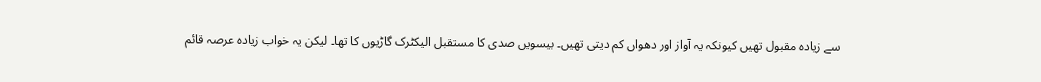سے زیادہ مقبول تھیں کیونکہ یہ آواز اور دھواں کم دیتی تھیں۔ بیسویں صدی کا مستقبل الیکٹرک گاڑیوں کا تھا۔ لیکن یہ خواب زیادہ عرصہ قائم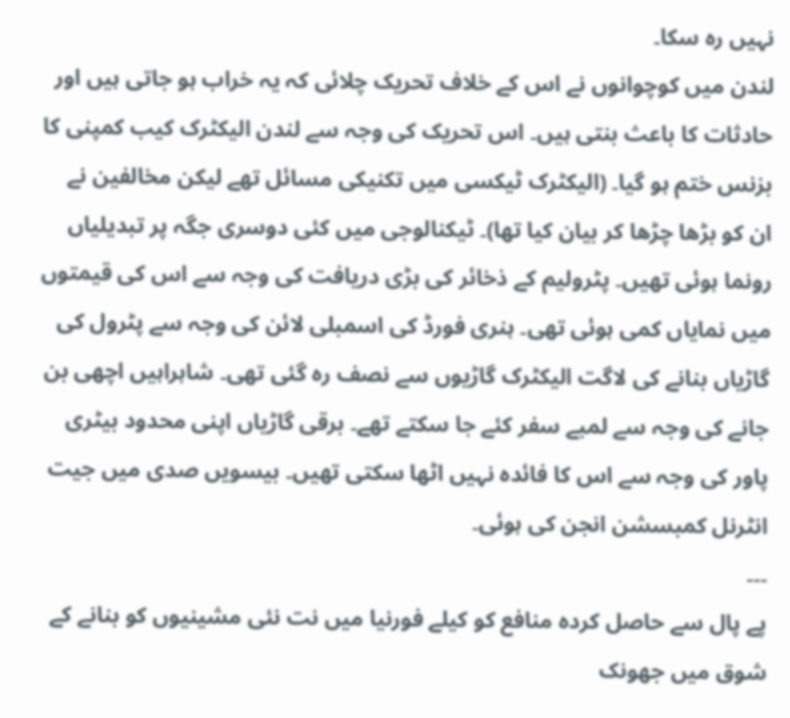نہیں رہ سکا۔
لندن میں کوچوانوں نے اس کے خلاف تحریک چلائی کہ یہ خراب ہو جاتی ہیں اور حادثات کا باعث بنتی ہیں۔ اس تحریک کی وجہ سے لندن الیکٹرک کیب کمپنی کا بزنس ختم ہو گیا۔ (الیکٹرک ٹیکسی میں تکنیکی مسائل تھے لیکن مخالفین نے ان کو بڑھا چڑھا کر بیان کیا تھا)۔ ٹیکنالوجی میں کئی دوسری جگہ پر تبدیلیاں رونما ہوئی تھیں۔ پٹرولیم کے ذخائر کی بڑی دریافت کی وجہ سے اس کی قیمتوں میں نمایاں کمی ہوئی تھی۔ ہنری فورڈ کی اسمبلی لائن کی وجہ سے پٹرول کی گاڑیاں بنانے کی لاگت الیکٹرک گاڑیوں سے نصف رہ گئی تھی۔ شاہراہیں اچھی بن جانے کی وجہ سے لمبے سفر کئے جا سکتے تھے۔ برقی گاڑیاں اپنی محدود بیٹری پاور کی وجہ سے اس کا فائدہ نہیں اٹھا سکتی تھیں۔ بیسویں صدی میں جیت انٹرنل کمبسشن انجن کی ہوئی۔
۔۔۔
پے پال سے حاصل کردہ منافع کو کیلے فورنیا میں نت نئی مشینیوں کو بنانے کے شوق میں جھونک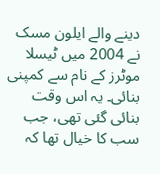دینے والے ایلون مسک نے 2004 میں ٹیسلا موٹرز کے نام سے کمپنی بنائی۔ یہ اس وقت بنائی گئی تھی، جب سب کا خیال تھا کہ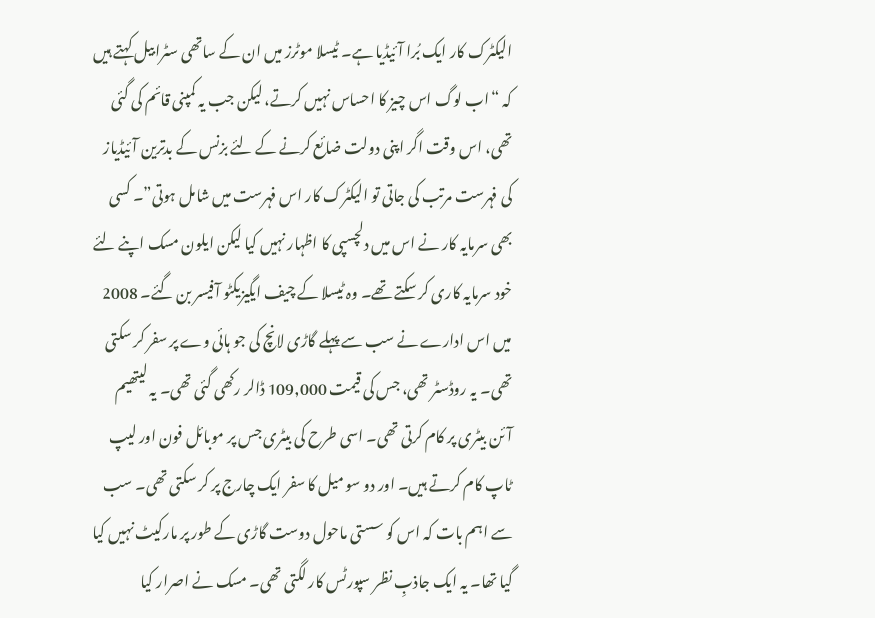الیکٹرک کار ایک بُرا آئیڈیا ہے۔ ٹیسلا موٹرز میں ان کے ساتھی سٹرابیل کہتے ہیں کہ “اب لوگ اس چیز کا احساس نہیں کرتے، لیکن جب یہ کمپنی قائم کی گئی تھی، اس وقت اگر اپنی دولت ضائع کرنے کے لئے بزنس کے بدترین آئیڈیاز کی فہرست مرتب کی جاتی تو الیکٹرک کار اس فہرست میں شامل ہوتی”۔ کسی بھی سرمایہ کار نے اس میں دلچسپی کا اظہار نہیں کیا لیکن ایلون مسک اپنے لئے خود سرمایہ کاری کر سکتے تھے۔ وہ ٹیسلا کے چیف ایگیزیکٹو آفیسر بن گئے۔ 2008 میں اس ادارے نے سب سے پہلے گاڑی لانچ کی جو ہائی وے پر سفر کر سکتی تھی۔ یہ روڈسٹر تھی، جس کی قیمت 109,000 ڈالر رکھی گئی تھی۔ یہ لیتھیم آئن بیٹری پر کام کرتی تھی۔ اسی طرح کی بیٹری جس پر موبائل فون اور لیپ ٹاپ کام کرتے ہیں۔ اور دو سو میل کا سفر ایک چارج پر کر سکتی تھی۔ سب سے اہم بات کہ اس کو سستی ماحول دوست گاڑی کے طور پر مارکیٹ نہیں کیا گیا تھا۔ یہ ایک جاذبِ نظر سپورٹس کار لگتی تھی۔ مسک نے اصرار کیا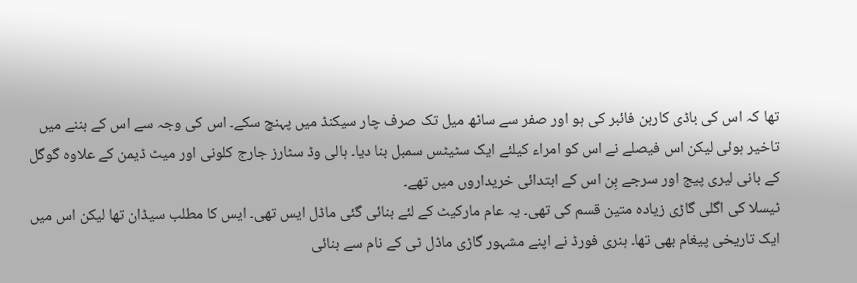تھا کہ اس کی باڈی کاربن فائبر کی ہو اور صفر سے ساٹھ میل تک صرف چار سیکنڈ میں پہنچ سکے۔ اس کی وجہ سے اس کے بننے میں تاخیر ہوئی لیکن اس فیصلے نے اس کو امراء کیلئے ایک سٹیٹس سمبل بنا دیا۔ ہالی وڈ سٹارز جارج کلونی اور میٹ ڈیمن کے علاوہ گوگل کے بانی لیری پیج اور سرجے بِن اس کے ابتدائی خریداروں میں تھے۔
ٹیسلا کی اگلی گاڑی زیادہ متین قسم کی تھی۔ یہ عام مارکیٹ کے لئے بنائی گئی ماڈل ایس تھی۔ ایس کا مطلب سیڈان تھا لیکن اس میں ایک تاریخی پیغام بھی تھا۔ ہنری فورڈ نے اپنے مشہور گاڑی ماڈل ٹی کے نام سے بنائی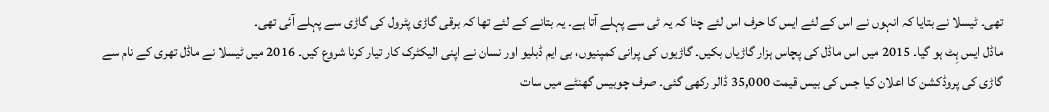تھی۔ ٹیسلا نے بتایا کہ انہوں نے اس کے لئے ایس کا حرف اس لئے چنا کہ یہ ٹی سے پہلے آتا ہے۔ یہ بتانے کے لئے تھا کہ برقی گاڑی پٹرول کی گاڑی سے پہلے آئی تھی۔
ماڈل ایس ہِٹ ہو گیا۔ 2015 میں اس ماڈل کی پچاس ہزار گاڑیاں بکیں۔ گاڑیوں کی پرانی کمپنیوں، بی ایم ڈبلیو اور نسان نے اپنی الیکٹرک کار تیار کرنا شروع کیں۔ 2016 میں ٹیسلا نے ماڈل تھری کے نام سے گاڑی کی پروڈکشن کا اعلان کیا جس کی بیس قیمت 35,000 ڈالر رکھی گئی۔ صرف چوبیس گھنٹے میں سات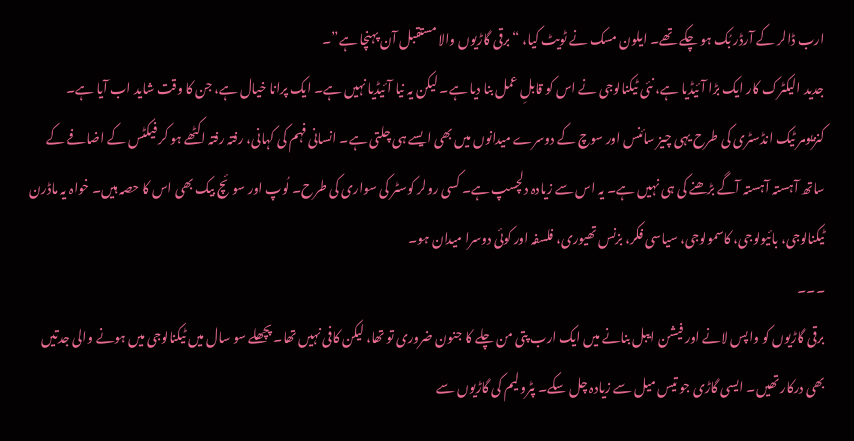ارب ڈالر کے آرڈر بُک ہو چکے تھے۔ ایلون مسک نے ٹویٹ کیا، “برقی گاڑیوں والا مستقبل آن پہنچا ہے”۔
جدید الیکٹرک کار ایک بڑا آئیڈیا ہے، نئی ٹیکنالوجی نے اس کو قابلِ عمل بنا دیا ہے۔ لیکن یہ نیا آئیڈیا نہیں ہے۔ ایک پرانا خیال ہے، جن کا وقت شاید اب آیا ہے۔
کنزیومر ٹیک انڈسٹری کی طرح یہی چیز سائنس اور سوچ کے دوسرے میدانوں میں بھی ایسے ہی چلتی ہے۔ انسانی فہم کی کہانی، رفتہ رفتہ اکٹھے ہو کر فیکٹس کے اضافے کے ساتھ آہستہ آہستہ آگے بڑھنے کی ہی نہیں ہے۔ یہ اس سے زیادہ دلچسپ ہے۔ کسی رولر کوسٹر کی سواری کی طرح۔ لُوپ اور سوئچ بیک بھی اس کا حصہ ہیں۔ خواہ یہ ماڈرن ٹیکنالوجی، بائیولوجی، کاسمولوجی، سیاسی فکر، بزنس تھیوری، فلسفہ اور کوئی دوسرا میدان ہو۔
۔۔۔
برقی گاڑیوں کو واپس لانے اور فیشن ایبل بنانے میں ایک ارب پتی من چلے کا جنون ضروری تو تھا، لیکن کافی نہیں تھا۔ پچھلے سو سال میں ٹیکنالوجی میں ہونے والی جدتیں بھی درکار تھیں۔ ایسی گاڑی جو تیس میل سے زیادہ چل سکے۔ پٹرولیم کی گاڑیوں سے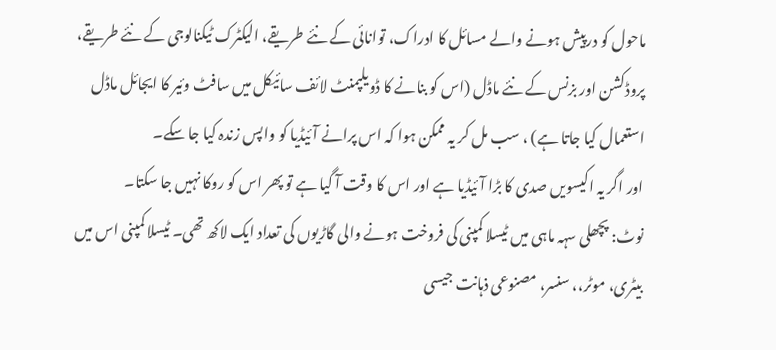ماحول کو درپیش ہونے والے مسائل کا ادراک، توانائی کے نئے طریقے، الیکٹرک ٹیکنالوجی کے نئے طریقے، پروڈکشن اور بزنس کے نئے ماڈل (اس کو بنانے کا ڈویلپمنٹ لائف سائیکل میں سافٹ وئیر کا ایجائل ماڈل استعمال کیا جاتا ہے) ، سب مل کر یہ ممکن ہوا کہ اس پرانے آئیڈیا کو واپس زندہ کیا جا سکے۔
اور اگر یہ اکیسویں صدی کا بڑا آئیڈیا ہے اور اس کا وقت آ گیا ہے تو پھر اس کو روکا نہیں جا سکتا۔
نوٹ: پچھلی سہہ ماہی میں ٹیسلا کمپنی کی فروخت ہونے والی گاڑیوں کی تعداد ایک لاکھ تھی۔ ٹیسلا کمپنی اس میں بیٹری، موٹر،، سنسر، مصنوعی ذہانت جیسی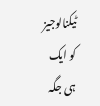ٹیکنالوجیز کو ایک ہی جگہ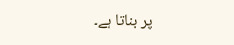پر بناتا ہے۔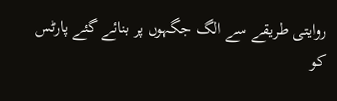روایتی طریقے سے الگ جگہوں پر بنائے گئے پارٹس کو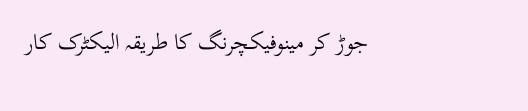جوڑ کر مینوفیکچرنگ کا طریقہ الیکٹرک کار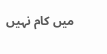میں کام نہیں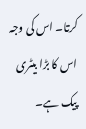کرتا۔ اس کی وجہ اس کا بڑا بیٹری پیک ہے۔